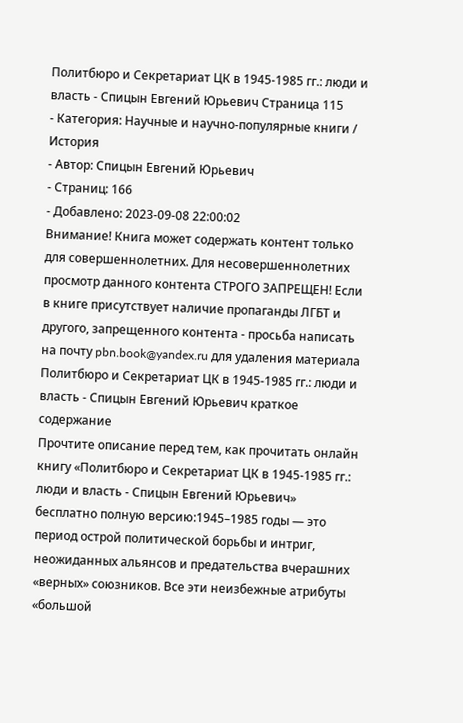Политбюро и Секретариат ЦК в 1945-1985 гг.: люди и власть - Спицын Евгений Юрьевич Страница 115
- Категория: Научные и научно-популярные книги / История
- Автор: Спицын Евгений Юрьевич
- Страниц: 166
- Добавлено: 2023-09-08 22:00:02
Внимание! Книга может содержать контент только для совершеннолетних. Для несовершеннолетних просмотр данного контента СТРОГО ЗАПРЕЩЕН! Если в книге присутствует наличие пропаганды ЛГБТ и другого, запрещенного контента - просьба написать на почту pbn.book@yandex.ru для удаления материала
Политбюро и Секретариат ЦК в 1945-1985 гг.: люди и власть - Спицын Евгений Юрьевич краткое содержание
Прочтите описание перед тем, как прочитать онлайн книгу «Политбюро и Секретариат ЦК в 1945-1985 гг.: люди и власть - Спицын Евгений Юрьевич» бесплатно полную версию:1945–1985 годы — это период острой политической борьбы и интриг, неожиданных альянсов и предательства вчерашних «верных» союзников. Все эти неизбежные атрибуты «большой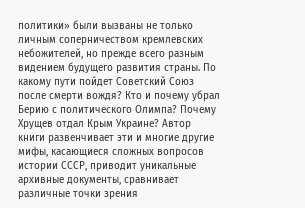политики» были вызваны не только личным соперничеством кремлевских небожителей, но прежде всего разным видением будущего развития страны. По какому пути пойдет Советский Союз после смерти вождя? Кто и почему убрал Берию с политического Олимпа? Почему Хрущев отдал Крым Украине? Автор книги развенчивает эти и многие другие мифы, касающиеся сложных вопросов истории СССР, приводит уникальные архивные документы, сравнивает различные точки зрения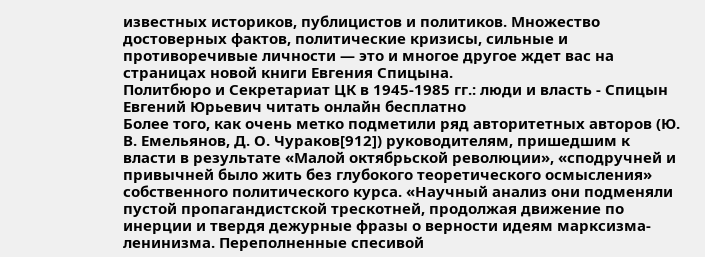известных историков, публицистов и политиков. Множество достоверных фактов, политические кризисы, сильные и противоречивые личности — это и многое другое ждет вас на страницах новой книги Евгения Спицына.
Политбюро и Секретариат ЦК в 1945-1985 гг.: люди и власть - Спицын Евгений Юрьевич читать онлайн бесплатно
Более того, как очень метко подметили ряд авторитетных авторов (Ю. В. Емельянов, Д. О. Чураков[912]) руководителям, пришедшим к власти в результате «Малой октябрьской революции», «сподручней и привычней было жить без глубокого теоретического осмысления» собственного политического курса. «Научный анализ они подменяли пустой пропагандистской трескотней, продолжая движение по инерции и твердя дежурные фразы о верности идеям марксизма-ленинизма. Переполненные спесивой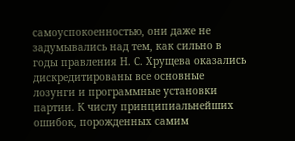самоуспокоенностью, они даже не задумывались над тем, как сильно в годы правления Н. С. Хрущева оказались дискредитированы все основные лозунги и программные установки партии. К числу принципиальнейших ошибок, порожденных самим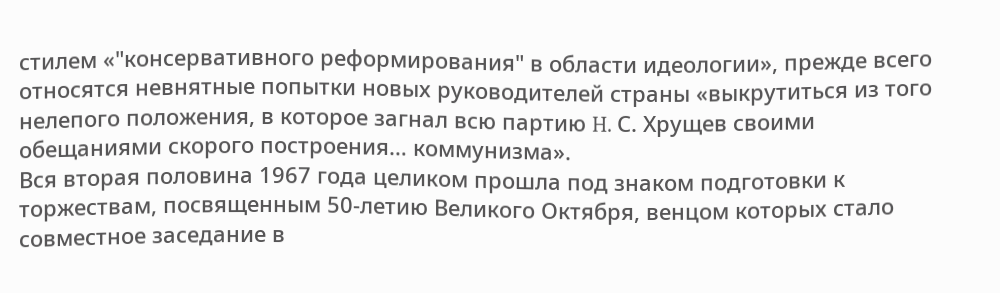стилем «"консервативного реформирования" в области идеологии», прежде всего относятся невнятные попытки новых руководителей страны «выкрутиться из того нелепого положения, в которое загнал всю партию H. С. Хрущев своими обещаниями скорого построения… коммунизма».
Вся вторая половина 1967 года целиком прошла под знаком подготовки к торжествам, посвященным 50-летию Великого Октября, венцом которых стало совместное заседание в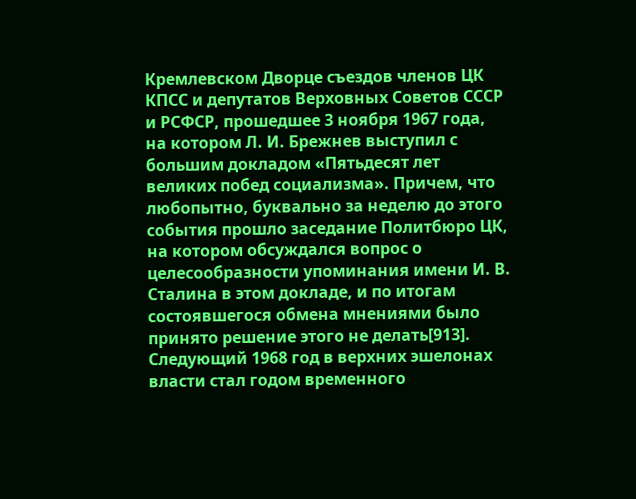Кремлевском Дворце съездов членов ЦК КПСС и депутатов Верховных Советов СССР и РСФСР, прошедшее 3 ноября 1967 года, на котором Л. И. Брежнев выступил с большим докладом «Пятьдесят лет великих побед социализма». Причем, что любопытно, буквально за неделю до этого события прошло заседание Политбюро ЦК, на котором обсуждался вопрос о целесообразности упоминания имени И. В. Сталина в этом докладе, и по итогам состоявшегося обмена мнениями было принято решение этого не делать[913].
Следующий 1968 год в верхних эшелонах власти стал годом временного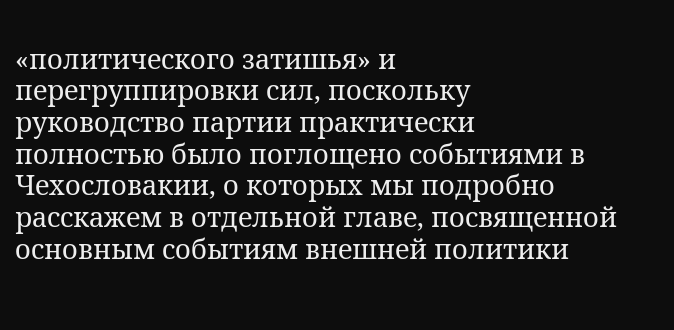«политического затишья» и перегруппировки сил, поскольку руководство партии практически полностью было поглощено событиями в Чехословакии, о которых мы подробно расскажем в отдельной главе, посвященной основным событиям внешней политики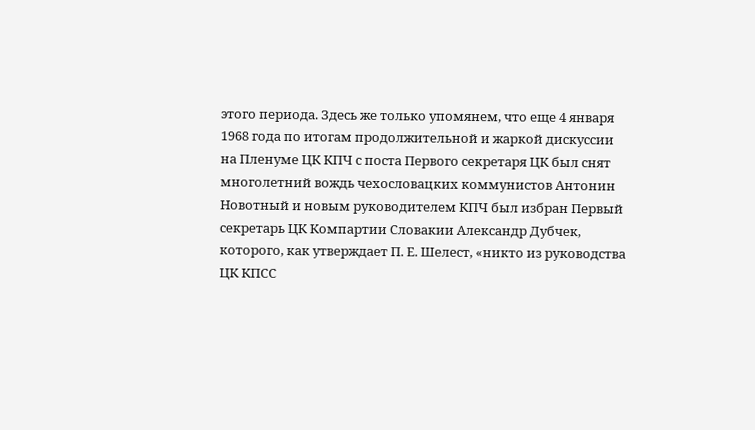этого периода. Здесь же только упомянем, что еще 4 января 1968 года по итогам продолжительной и жаркой дискуссии на Пленуме ЦК КПЧ с поста Первого секретаря ЦК был снят многолетний вождь чехословацких коммунистов Антонин Новотный и новым руководителем КПЧ был избран Первый секретарь ЦК Компартии Словакии Александр Дубчек, которого, как утверждает П. Е. Шелест, «никто из руководства ЦК КПСС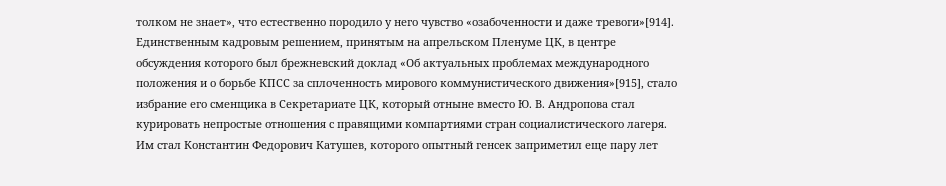толком не знает», что естественно породило у него чувство «озабоченности и даже тревоги»[914].
Единственным кадровым решением, принятым на апрельском Пленуме ЦК, в центре обсуждения которого был брежневский доклад «Об актуальных проблемах международного положения и о борьбе КПСС за сплоченность мирового коммунистического движения»[915], стало избрание его сменщика в Секретариате ЦК, который отныне вместо Ю. В. Андропова стал курировать непростые отношения с правящими компартиями стран социалистического лагеря. Им стал Константин Федорович Катушев, которого опытный генсек заприметил еще пару лет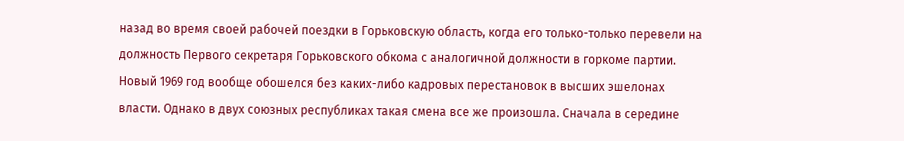назад во время своей рабочей поездки в Горьковскую область, когда его только-только перевели на должность Первого секретаря Горьковского обкома с аналогичной должности в горкоме партии.
Новый 1969 год вообще обошелся без каких-либо кадровых перестановок в высших эшелонах власти. Однако в двух союзных республиках такая смена все же произошла. Сначала в середине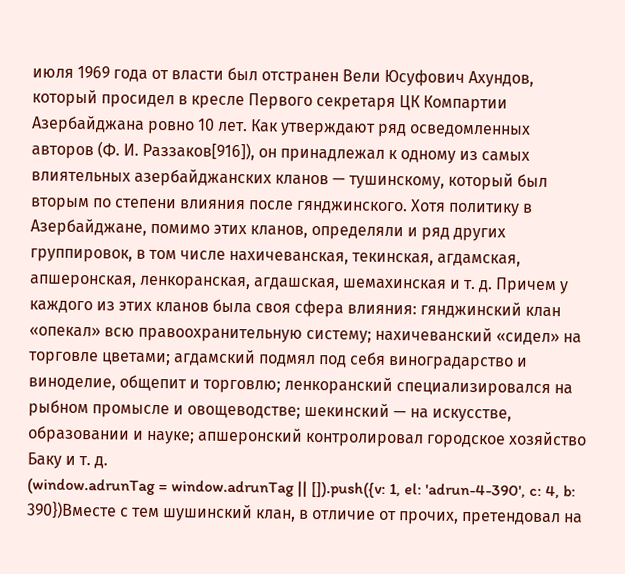июля 1969 года от власти был отстранен Вели Юсуфович Ахундов, который просидел в кресле Первого секретаря ЦК Компартии Азербайджана ровно 10 лет. Как утверждают ряд осведомленных авторов (Ф. И. Раззаков[916]), он принадлежал к одному из самых влиятельных азербайджанских кланов — тушинскому, который был вторым по степени влияния после гянджинского. Хотя политику в Азербайджане, помимо этих кланов, определяли и ряд других группировок, в том числе нахичеванская, текинская, агдамская, апшеронская, ленкоранская, агдашская, шемахинская и т. д. Причем у каждого из этих кланов была своя сфера влияния: гянджинский клан «опекал» всю правоохранительную систему; нахичеванский «сидел» на торговле цветами; агдамский подмял под себя виноградарство и виноделие, общепит и торговлю; ленкоранский специализировался на рыбном промысле и овощеводстве; шекинский — на искусстве, образовании и науке; апшеронский контролировал городское хозяйство Баку и т. д.
(window.adrunTag = window.adrunTag || []).push({v: 1, el: 'adrun-4-390', c: 4, b: 390})Вместе с тем шушинский клан, в отличие от прочих, претендовал на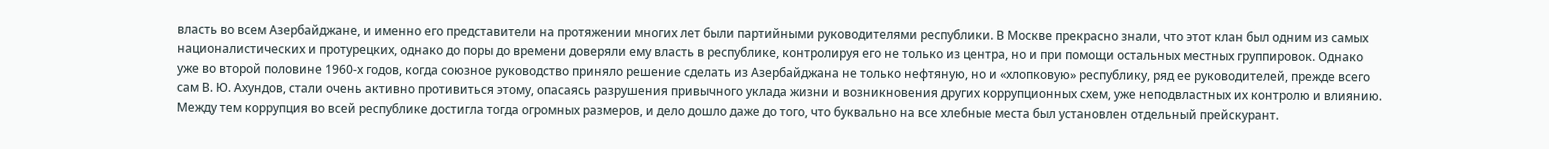власть во всем Азербайджане, и именно его представители на протяжении многих лет были партийными руководителями республики. В Москве прекрасно знали, что этот клан был одним из самых националистических и протурецких, однако до поры до времени доверяли ему власть в республике, контролируя его не только из центра, но и при помощи остальных местных группировок. Однако уже во второй половине 1960-х годов, когда союзное руководство приняло решение сделать из Азербайджана не только нефтяную, но и «хлопковую» республику, ряд ее руководителей, прежде всего сам В. Ю. Ахундов, стали очень активно противиться этому, опасаясь разрушения привычного уклада жизни и возникновения других коррупционных схем, уже неподвластных их контролю и влиянию. Между тем коррупция во всей республике достигла тогда огромных размеров, и дело дошло даже до того, что буквально на все хлебные места был установлен отдельный прейскурант.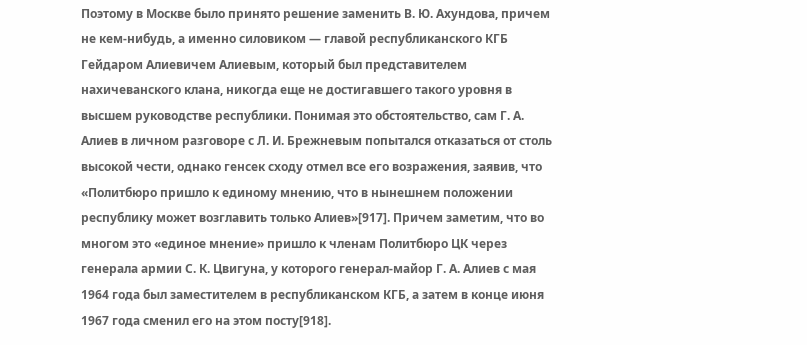Поэтому в Москве было принято решение заменить В. Ю. Ахундова, причем не кем-нибудь, а именно силовиком — главой республиканского КГБ Гейдаром Алиевичем Алиевым, который был представителем нахичеванского клана, никогда еще не достигавшего такого уровня в высшем руководстве республики. Понимая это обстоятельство, сам Г. А. Алиев в личном разговоре с Л. И. Брежневым попытался отказаться от столь высокой чести, однако генсек сходу отмел все его возражения, заявив, что «Политбюро пришло к единому мнению, что в нынешнем положении республику может возглавить только Алиев»[917]. Причем заметим, что во многом это «единое мнение» пришло к членам Политбюро ЦК через генерала армии С. К. Цвигуна, у которого генерал-майор Г. А. Алиев с мая 1964 года был заместителем в республиканском КГБ, а затем в конце июня 1967 года сменил его на этом посту[918].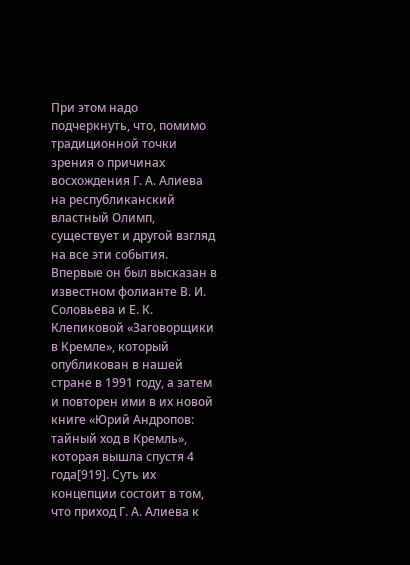При этом надо подчеркнуть, что, помимо традиционной точки зрения о причинах восхождения Г. А. Алиева на республиканский властный Олимп, существует и другой взгляд на все эти события. Впервые он был высказан в известном фолианте В. И. Соловьева и Е. К. Клепиковой «Заговорщики в Кремле», который опубликован в нашей стране в 1991 году, а затем и повторен ими в их новой книге «Юрий Андропов: тайный ход в Кремль», которая вышла спустя 4 года[919]. Суть их концепции состоит в том, что приход Г. А. Алиева к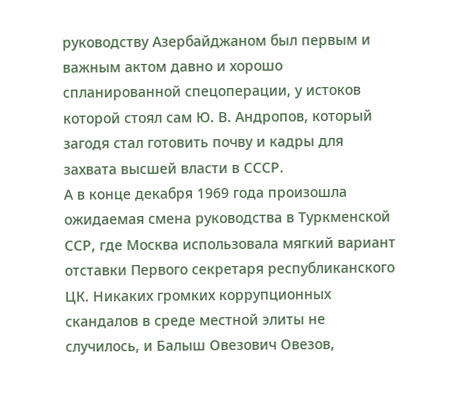руководству Азербайджаном был первым и важным актом давно и хорошо спланированной спецоперации, у истоков которой стоял сам Ю. В. Андропов, который загодя стал готовить почву и кадры для захвата высшей власти в СССР.
А в конце декабря 1969 года произошла ожидаемая смена руководства в Туркменской ССР, где Москва использовала мягкий вариант отставки Первого секретаря республиканского ЦК. Никаких громких коррупционных скандалов в среде местной элиты не случилось, и Балыш Овезович Овезов,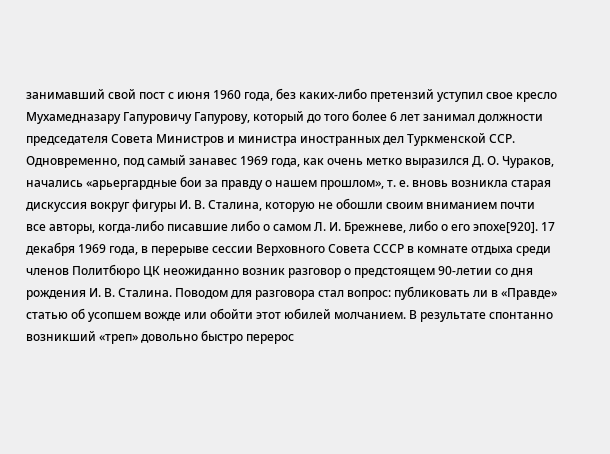занимавший свой пост с июня 1960 года, без каких-либо претензий уступил свое кресло Мухамедназару Гапуровичу Гапурову, который до того более 6 лет занимал должности председателя Совета Министров и министра иностранных дел Туркменской ССР.
Одновременно, под самый занавес 1969 года, как очень метко выразился Д. О. Чураков, начались «арьергардные бои за правду о нашем прошлом», т. е. вновь возникла старая дискуссия вокруг фигуры И. В. Сталина, которую не обошли своим вниманием почти все авторы, когда-либо писавшие либо о самом Л. И. Брежневе, либо о его эпохе[920]. 17 декабря 1969 года, в перерыве сессии Верховного Совета СССР в комнате отдыха среди членов Политбюро ЦК неожиданно возник разговор о предстоящем 90-летии со дня рождения И. В. Сталина. Поводом для разговора стал вопрос: публиковать ли в «Правде» статью об усопшем вожде или обойти этот юбилей молчанием. В результате спонтанно возникший «треп» довольно быстро перерос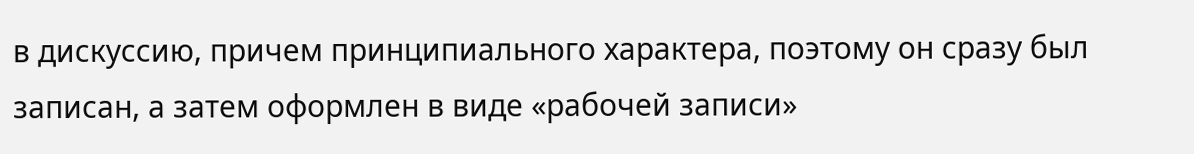в дискуссию, причем принципиального характера, поэтому он сразу был записан, а затем оформлен в виде «рабочей записи»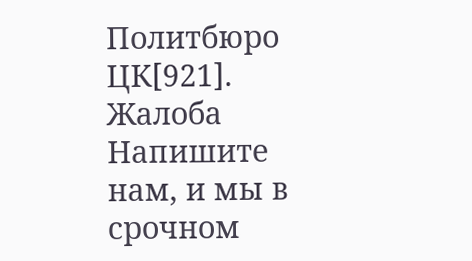Политбюро ЦК[921].
Жалоба
Напишите нам, и мы в срочном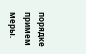порядке примем меры.